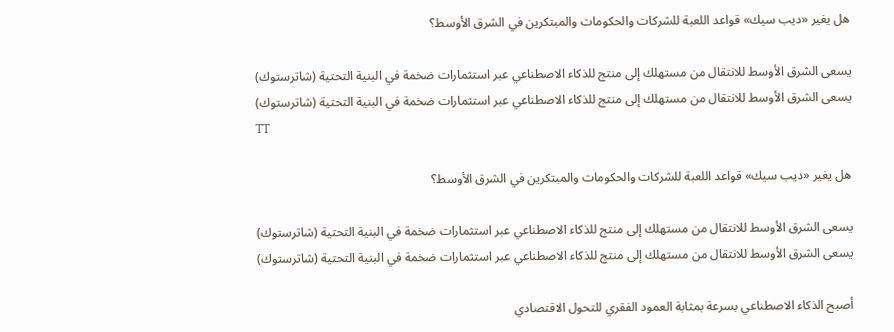هل يغير «ديب سيك» قواعد اللعبة للشركات والحكومات والمبتكرين في الشرق الأوسط؟

يسعى الشرق الأوسط للانتقال من مستهلك إلى منتج للذكاء الاصطناعي عبر استثمارات ضخمة في البنية التحتية (شاترستوك)
يسعى الشرق الأوسط للانتقال من مستهلك إلى منتج للذكاء الاصطناعي عبر استثمارات ضخمة في البنية التحتية (شاترستوك)
TT

هل يغير «ديب سيك» قواعد اللعبة للشركات والحكومات والمبتكرين في الشرق الأوسط؟

يسعى الشرق الأوسط للانتقال من مستهلك إلى منتج للذكاء الاصطناعي عبر استثمارات ضخمة في البنية التحتية (شاترستوك)
يسعى الشرق الأوسط للانتقال من مستهلك إلى منتج للذكاء الاصطناعي عبر استثمارات ضخمة في البنية التحتية (شاترستوك)

أصبح الذكاء الاصطناعي بسرعة بمثابة العمود الفقري للتحول الاقتصادي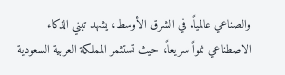والصناعي عالمياً. في الشرق الأوسط، يشهد تبني الذكاء الاصطناعي نمواً سريعاً، حيث تستثمر المملكة العربية السعودية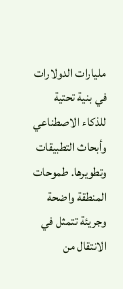مليارات الدولارات في بنية تحتية للذكاء الاصطناعي وأبحاث التطبيقات وتطويرها. طموحات المنطقة واضحة وجريئة تتمثل في الانتقال من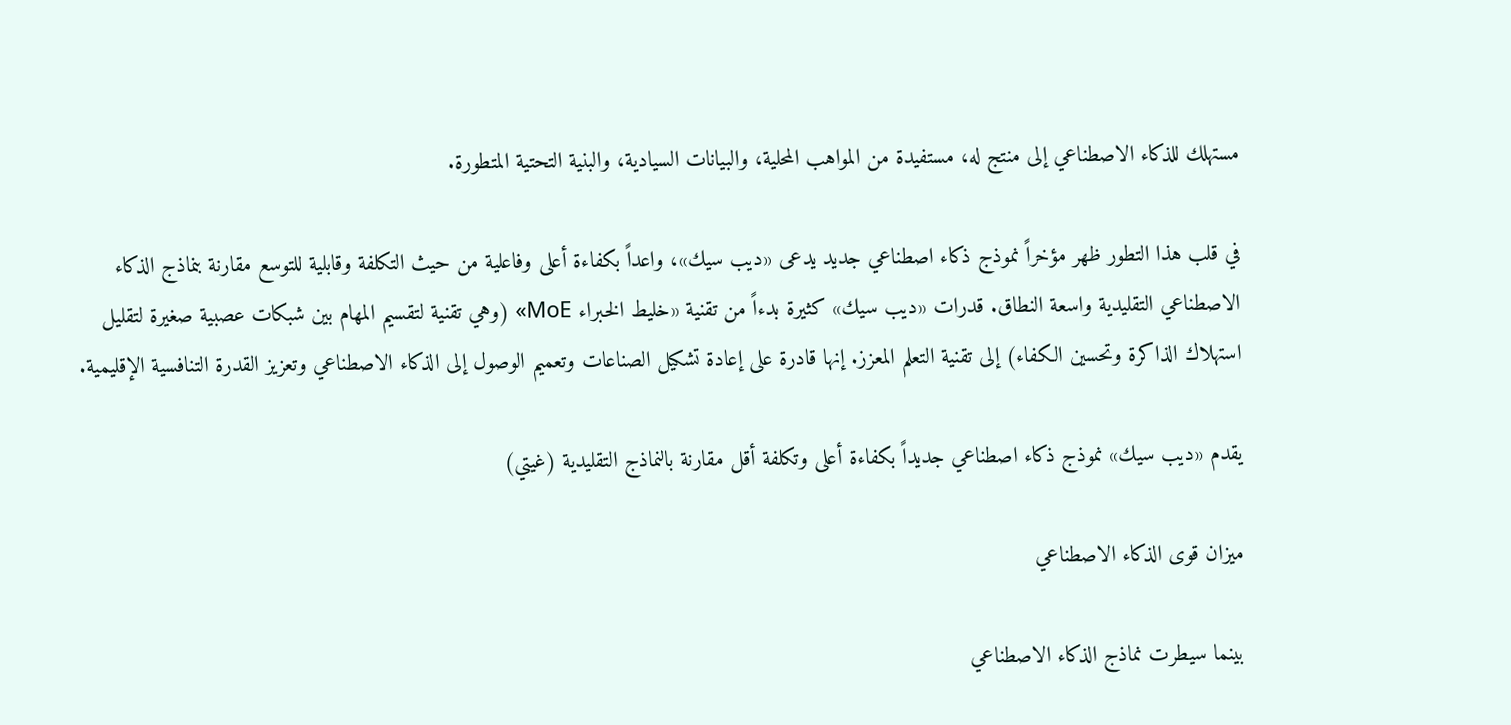مستهلك للذكاء الاصطناعي إلى منتج له، مستفيدة من المواهب المحلية، والبيانات السيادية، والبنية التحتية المتطورة.

في قلب هذا التطور ظهر مؤخراً نموذج ذكاء اصطناعي جديد يدعى «ديب سيك»، واعداً بكفاءة أعلى وفاعلية من حيث التكلفة وقابلية للتوسع مقارنة بنماذج الذكاء الاصطناعي التقليدية واسعة النطاق. قدرات «ديب سيك» كثيرة بدءاً من تقنية «خليط الخبراء MoE» (وهي تقنية لتقسيم المهام بين شبكات عصبية صغيرة لتقليل استهلاك الذاكرة وتحسين الكفاء) إلى تقنية التعلم المعزز. إنها قادرة على إعادة تشكيل الصناعات وتعميم الوصول إلى الذكاء الاصطناعي وتعزيز القدرة التنافسية الإقليمية.

يقدم «ديب سيك» نموذج ذكاء اصطناعي جديداً بكفاءة أعلى وتكلفة أقل مقارنة بالنماذج التقليدية (غيتي)

ميزان قوى الذكاء الاصطناعي

بينما سيطرت نماذج الذكاء الاصطناعي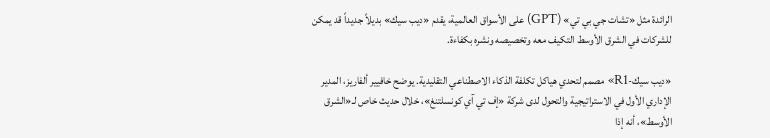الرائدة مثل «تشات جي بي تي» (GPT) على الأسواق العالمية، يقدم «ديب سيك» بديلاً جديداً قد يمكن للشركات في الشرق الأوسط التكيف معه وتخصيصه ونشره بكفاءة.

«ديب سيك-R1» مصمم لتحدي هياكل تكلفة الذكاء الاصطناعي التقليدية. يوضح خافيير ألفاريز، المدير الإداري الأول في الاستراتيجية والتحول لدی شركة «إف تي آي كونسلتنغ»، خلال حديث خاص لـ«الشرق الأوسط»، أنه إذا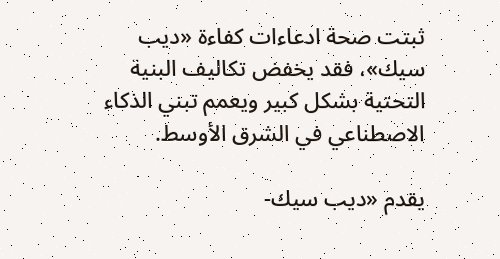ثبتت صحة ادعاءات كفاءة «ديب سيك»، فقد يخفض تكاليف البنية التحتية بشكل كبير ويعمم تبني الذكاء الاصطناعي في الشرق الأوسط.

يقدم «ديب سيك-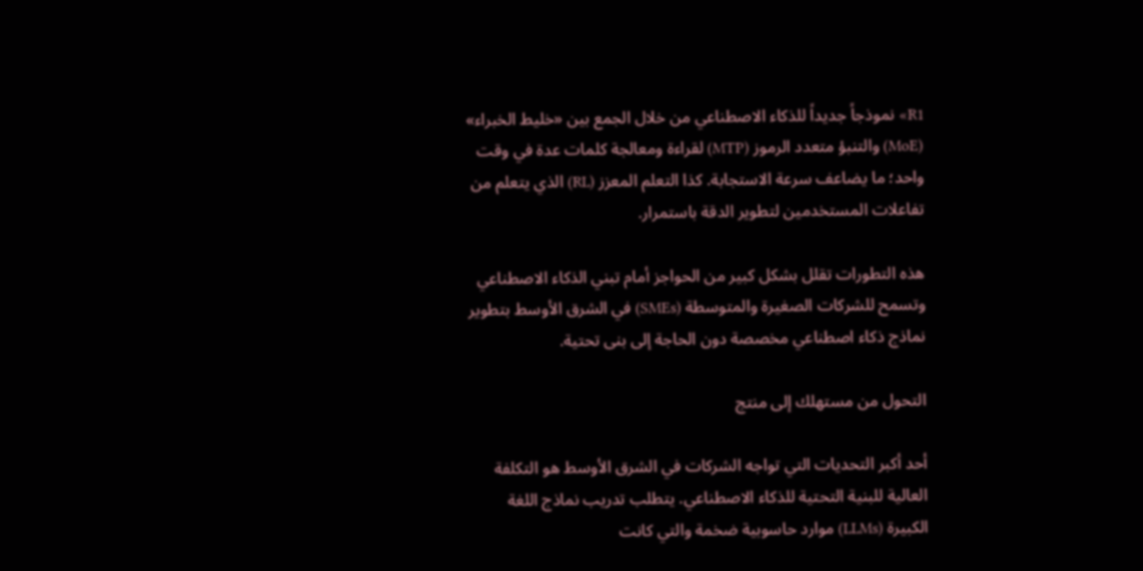R1» نموذجاً جديداً للذكاء الاصطناعي من خلال الجمع بين «خليط الخبراء» (MoE) والتنبؤ متعدد الرموز (MTP) لقراءة ومعالجة كلمات عدة في وقت واحد؛ ما يضاعف سرعة الاستجابة. كذا التعلم المعزز (RL) الذي يتعلم من تفاعلات المستخدمين لتطوير الدقة باستمرار.

هذه التطورات تقلل بشكل كبير من الحواجز أمام تبني الذكاء الاصطناعي وتسمح للشركات الصغيرة والمتوسطة (SMEs) في الشرق الأوسط بتطوير نماذج ذكاء اصطناعي مخصصة دون الحاجة إلى بنى تحتية.

التحول من مستهلك إلى منتج

أحد أكبر التحديات التي تواجه الشركات في الشرق الأوسط هو التكلفة العالية للبنية التحتية للذكاء الاصطناعي. يتطلب تدريب نماذج اللغة الكبيرة (LLMs) موارد حاسوبية ضخمة والتي كانت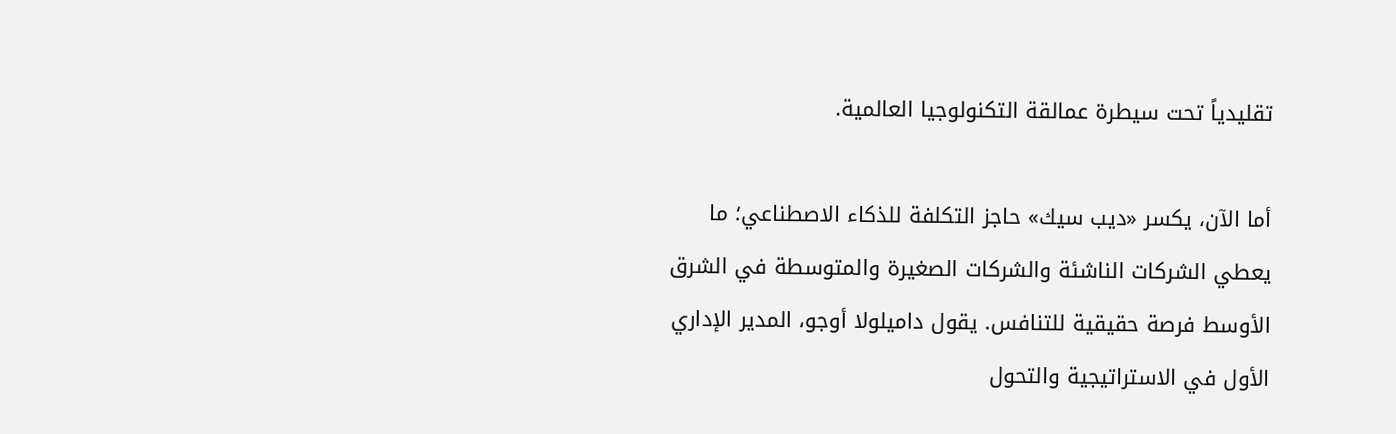تقليدياً تحت سيطرة عمالقة التكنولوجيا العالمية.

أما الآن، يكسر «ديب سيك» حاجز التكلفة للذكاء الاصطناعي؛ ما يعطي الشركات الناشئة والشركات الصغيرة والمتوسطة في الشرق الأوسط فرصة حقيقية للتنافس. يقول داميلولا أوجو، المدير الإداري الأول في الاستراتيجية والتحول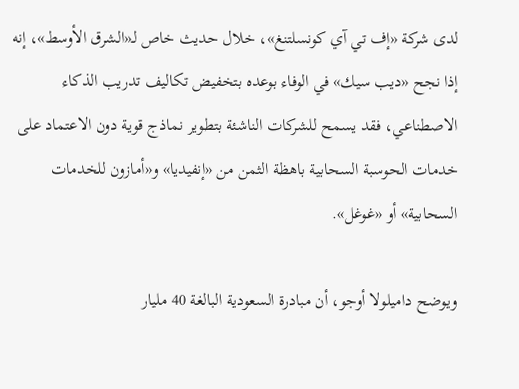لدی شركة «إف تي آي كونسلتنغ»، خلال حديث خاص لـ«الشرق الأوسط»، إنه إذا نجح «ديب سيك» في الوفاء بوعده بتخفيض تكاليف تدريب الذكاء الاصطناعي، فقد يسمح للشركات الناشئة بتطوير نماذج قوية دون الاعتماد على خدمات الحوسبة السحابية باهظة الثمن من «إنفيديا» و«أمازون للخدمات السحابية» أو «غوغل».

ويوضح داميلولا أوجو، أن مبادرة السعودية البالغة 40 مليار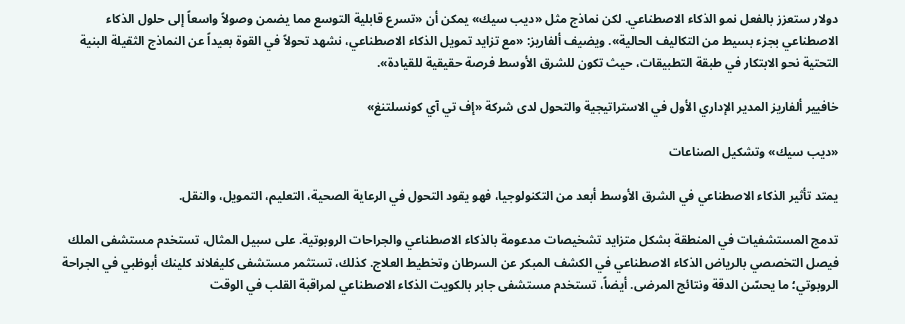دولار ستعزز بالفعل نمو الذكاء الاصطناعي. لكن نماذج مثل «ديب سيك» يمكن أن «تسرع قابلية التوسع مما يضمن وصولاً واسعاً إلى حلول الذكاء الاصطناعي بجزء بسيط من التكاليف الحالية». ويضيف ألفاريز: «مع تزايد تمويل الذكاء الاصطناعي، نشهد تحولاً في القوة بعيداً عن النماذج الثقيلة البنية التحتية نحو الابتكار في طبقة التطبيقات، حيث تكون للشرق الأوسط فرصة حقيقية للقيادة».

خافيير ألفاريز المدير الإداري الأول في الاستراتيجية والتحول لدی شركة «إف تي آي كونسلتنغ»

«ديب سيك» وتشكيل الصناعات

يمتد تأثير الذكاء الاصطناعي في الشرق الأوسط أبعد من التكنولوجيا، فهو يقود التحول في الرعاية الصحية، التعليم، التمويل، والنقل.

تدمج المستشفيات في المنطقة بشكل متزايد تشخيصات مدعومة بالذكاء الاصطناعي والجراحات الروبوتية. على سبيل المثال، تستخدم مستشفى الملك فيصل التخصصي بالرياض الذكاء الاصطناعي في الكشف المبكر عن السرطان وتخطيط العلاج. كذلك، تستثمر مستشفى كليفلاند كلينك أبوظبي في الجراحة الروبوتي؛ ما يحسّن الدقة ونتائج المرضى. أيضاً، تستخدم مستشفى جابر بالكويت الذكاء الاصطناعي لمراقبة القلب في الوقت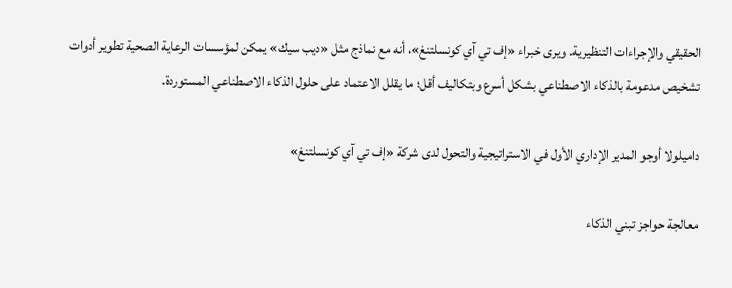الحقيقي والإجراءات التنظيرية. ويرى خبراء «إف تي آي كونسلتنغ»، أنه مع نماذج مثل «ديب سيك» يمكن لمؤسسات الرعاية الصحية تطوير أدوات تشخيص مدعومة بالذكاء الاصطناعي بشكل أسرع وبتكاليف أقل؛ ما يقلل الاعتماد على حلول الذكاء الاصطناعي المستوردة.

داميلولا أوجو المدير الإداري الأول في الاستراتيجية والتحول لدی شركة «إف تي آي كونسلتنغ»

معالجة حواجز تبني الذكاء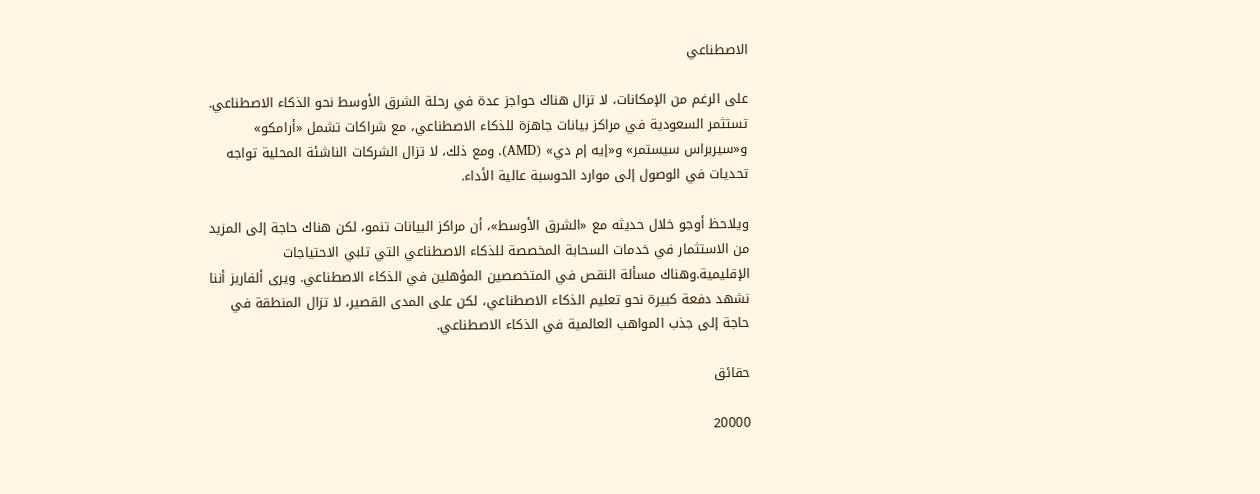الاصطناعي

على الرغم من الإمكانات، لا تزال هناك حواجز عدة في رحلة الشرق الأوسط نحو الذكاء الاصطناعي. تستثمر السعودية في مراكز بيانات جاهزة للذكاء الاصطناعي، مع شراكات تشمل «أرامكو» و«سيربراس سيستمر» و«إيه إم دي» (AMD). ومع ذلك، لا تزال الشركات الناشئة المحلية تواجه تحديات في الوصول إلى موارد الحوسبة عالية الأداء.

ويلاحظ أوجو خلال حديثه مع «الشرق الأوسط»، أن مراكز البيانات تنمو، لكن هناك حاجة إلى المزيد من الاستثمار في خدمات السحابة المخصصة للذكاء الاصطناعي التي تلبي الاحتياجات الإقليمية.وهناك مسألة النقص في المتخصصين المؤهلين في الذكاء الاصطناعي. ويرى ألفاريز أننا نشهد دفعة كبيرة نحو تعليم الذكاء الاصطناعي، لكن على المدى القصير، لا تزال المنطقة في حاجة إلى جذب المواهب العالمية في الذكاء الاصطناعي.

حقائق

20000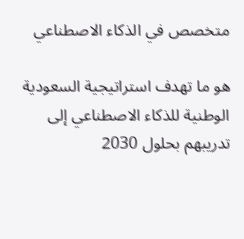متخصص في الذكاء الاصطناعي

هو ما تهدف استراتيجية السعودية الوطنية للذكاء الاصطناعي إلى تدريبهم بحلول 2030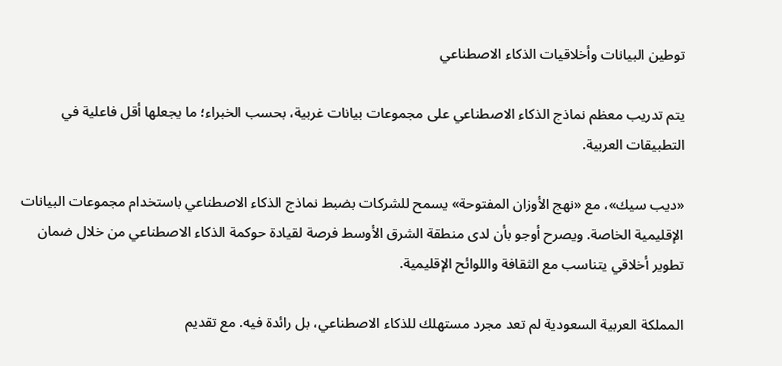توطين البيانات وأخلاقيات الذكاء الاصطناعي

يتم تدريب معظم نماذج الذكاء الاصطناعي على مجموعات بيانات غربية، بحسب الخبراء؛ ما يجعلها أقل فاعلية في التطبيقات العربية.

«ديب سيك»، مع «نهج الأوزان المفتوحة» يسمح للشركات بضبط نماذج الذكاء الاصطناعي باستخدام مجموعات البيانات الإقليمية الخاصة. ويصرح أوجو بأن لدى منطقة الشرق الأوسط فرصة لقيادة حوكمة الذكاء الاصطناعي من خلال ضمان تطوير أخلاقي يتناسب مع الثقافة واللوائح الإقليمية.

المملكة العربية السعودية لم تعد مجرد مستهلك للذكاء الاصطناعي، بل رائدة فيه. مع تقديم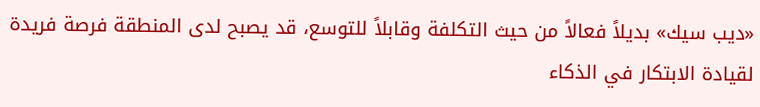«ديب سيك» بديلاً فعالاً من حيث التكلفة وقابلاً للتوسع، قد يصبح لدى المنطقة فرصة فريدة لقيادة الابتكار في الذكاء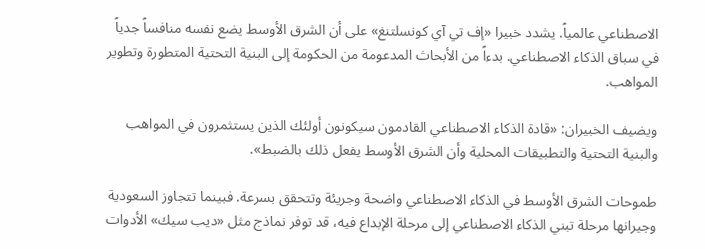الاصطناعي عالمياً. يشدد خبيرا «إف تي آي كونسلتنغ» على أن الشرق الأوسط يضع نفسه منافساً جدياً في سباق الذكاء الاصطناعي. بدءاً من الأبحاث المدعومة من الحكومة إلى البنية التحتية المتطورة وتطوير المواهب.

ويضيف الخبيران: «قادة الذكاء الاصطناعي القادمون سيكونون أولئك الذين يستثمرون في المواهب والبنية التحتية والتطبيقات المحلية وأن الشرق الأوسط يفعل ذلك بالضبط».

طموحات الشرق الأوسط في الذكاء الاصطناعي واضحة وجريئة وتتحقق بسرعة. فبينما تتجاوز السعودية وجيرانها مرحلة تبني الذكاء الاصطناعي إلى مرحلة الإبداع فيه، قد توفر نماذج مثل «ديب سيك» الأدوات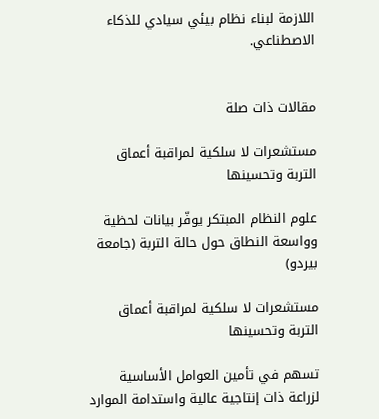اللازمة لبناء نظام بيئي سيادي للذكاء الاصطناعي.


مقالات ذات صلة

مستشعرات لا سلكية لمراقبة أعماق التربة وتحسينها

علوم النظام المبتكر يوفّر بيانات لحظية وواسعة النطاق حول حالة التربة (جامعة بيردو)

مستشعرات لا سلكية لمراقبة أعماق التربة وتحسينها

تسهم في تأمين العوامل الأساسية لزراعة ذات إنتاجية عالية واستدامة الموارد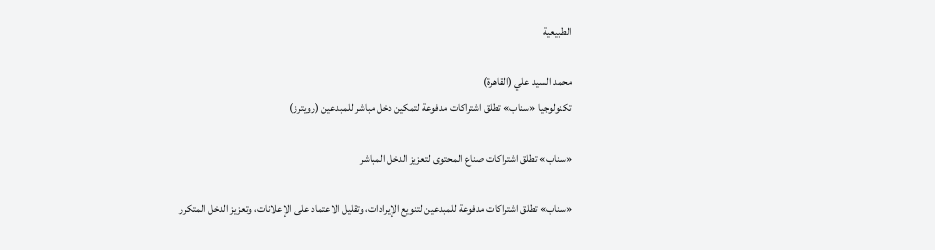الطبيعية

محمد السيد علي (القاهرة)
تكنولوجيا «سناب» تطلق اشتراكات مدفوعة لتمكين دخل مباشر للمبدعين (رويترز)

«سناب» تطلق اشتراكات صناع المحتوى لتعزيز الدخل المباشر

«سناب» تطلق اشتراكات مدفوعة للمبدعين لتنويع الإيرادات، وتقليل الاعتماد على الإعلانات، وتعزيز الدخل المتكرر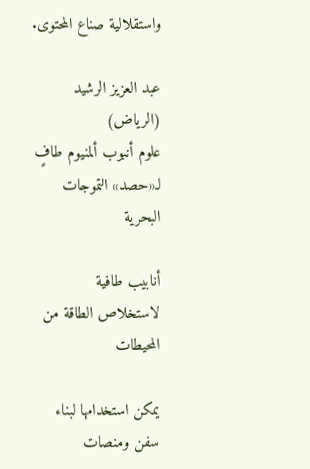واستقلالية صناع المحتوى.

عبد العزيز الرشيد (الرياض)
علوم أنبوب ألمنيوم طافٍ لـ«حصد» التموجات البحرية

أنابيب طافية لاستخلاص الطاقة من المحيطات

يمكن استخدامها لبناء سفن ومنصات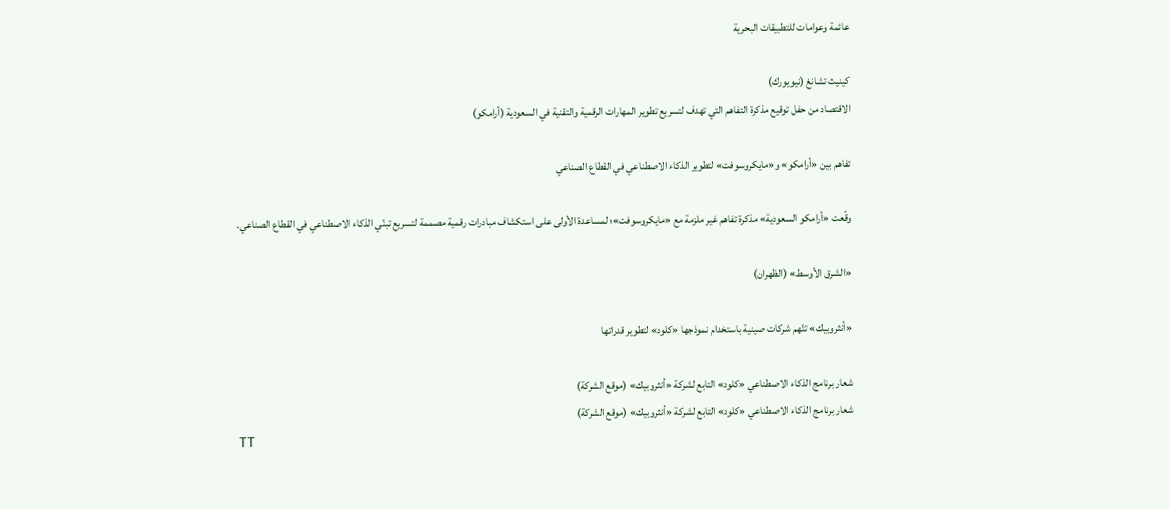عائمة وعوامات للتطبيقات البحرية

كينيث تشانغ (نيويورك)
الاقتصاد من حفل توقيع مذكرة التفاهم التي تهدف لتسريع تطوير المهارات الرقمية والتقنية في السعودية (أرامكو)

تفاهم بين «أرامكو» و«مايكروسوفت» لتطوير الذكاء الاصطناعي في القطاع الصناعي

وقّعت «أرامكو السعودية» مذكرة تفاهم غير ملزمة مع «مايكروسوفت»؛ لمساعدة الأولى على استكشاف مبادرات رقمية مصممة لتسريع تبنّي الذكاء الاصطناعي في القطاع الصناعي.

«الشرق الأوسط» (الظهران)

«أنثروبيك» تتّهم شركات صينية باستخدام نموذجها «كلود» لتطوير قدراتها

شعار برنامج الذكاء الاصطناعي «كلود» التابع لشركة «أنثروبيك» (موقع الشركة)
شعار برنامج الذكاء الاصطناعي «كلود» التابع لشركة «أنثروبيك» (موقع الشركة)
TT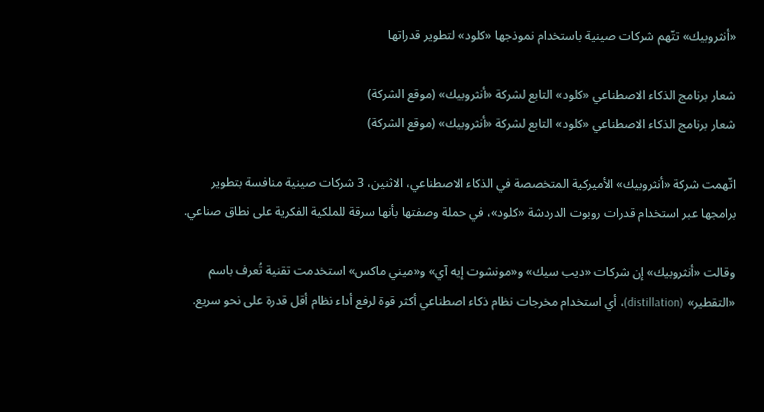«أنثروبيك» تتّهم شركات صينية باستخدام نموذجها «كلود» لتطوير قدراتها

شعار برنامج الذكاء الاصطناعي «كلود» التابع لشركة «أنثروبيك» (موقع الشركة)
شعار برنامج الذكاء الاصطناعي «كلود» التابع لشركة «أنثروبيك» (موقع الشركة)

اتّهمت شركة «أنثروبيك» الأميركية المتخصصة في الذكاء الاصطناعي، الاثنين، 3 شركات صينية منافسة بتطوير برامجها عبر استخدام قدرات روبوت الدردشة «كلود»، في حملة وصفتها بأنها سرقة للملكية الفكرية على نطاق صناعي.

وقالت «أنثروبيك» إن شركات «ديب سيك» و«مونشوت إيه آي» و«ميني ماكس» استخدمت تقنية تُعرف باسم «التقطير» (distillation)، أي استخدام مخرجات نظام ذكاء اصطناعي أكثر قوة لرفع أداء نظام أقل قدرة على نحو سريع.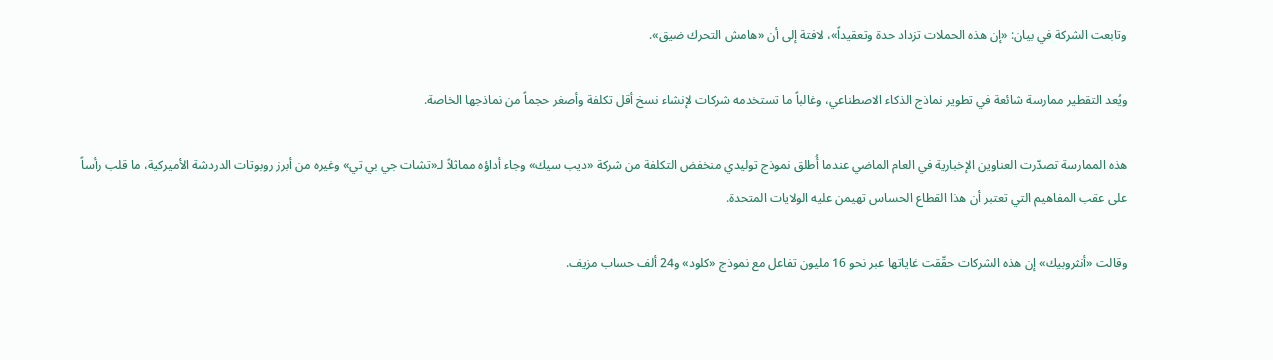وتابعت الشركة في بيان: «إن هذه الحملات تزداد حدة وتعقيداً»، لافتة إلى أن «هامش التحرك ضيق».

ويُعد التقطير ممارسة شائعة في تطوير نماذج الذكاء الاصطناعي، وغالباً ما تستخدمه شركات لإنشاء نسخ أقل تكلفة وأصغر حجماً من نماذجها الخاصة.

هذه الممارسة تصدّرت العناوين الإخبارية في العام الماضي عندما أُطلق نموذج توليدي منخفض التكلفة من شركة «ديب سيك» وجاء أداؤه مماثلاً لـ«تشات جي بي تي» وغيره من أبرز روبوتات الدردشة الأميركية، ما قلب رأساً على عقب المفاهيم التي تعتبر أن هذا القطاع الحساس تهيمن عليه الولايات المتحدة.

وقالت «أنثروبيك» إن هذه الشركات حقّقت غاياتها عبر نحو 16 مليون تفاعل مع نموذج «كلود» و24 ألف حساب مزيف.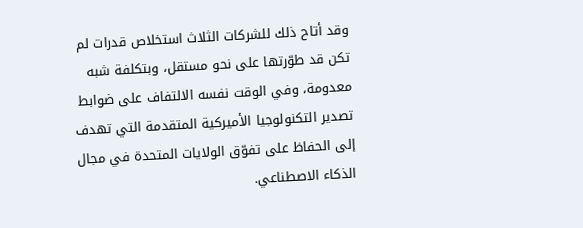وقد أتاح ذلك للشركات الثلاث استخلاص قدرات لم تكن قد طوّرتها على نحو مستقل، وبتكلفة شبه معدومة، وفي الوقت نفسه الالتفاف على ضوابط تصدير التكنولوجيا الأميركية المتقدمة التي تهدف إلى الحفاظ على تفوّق الولايات المتحدة في مجال الذكاء الاصطناعي.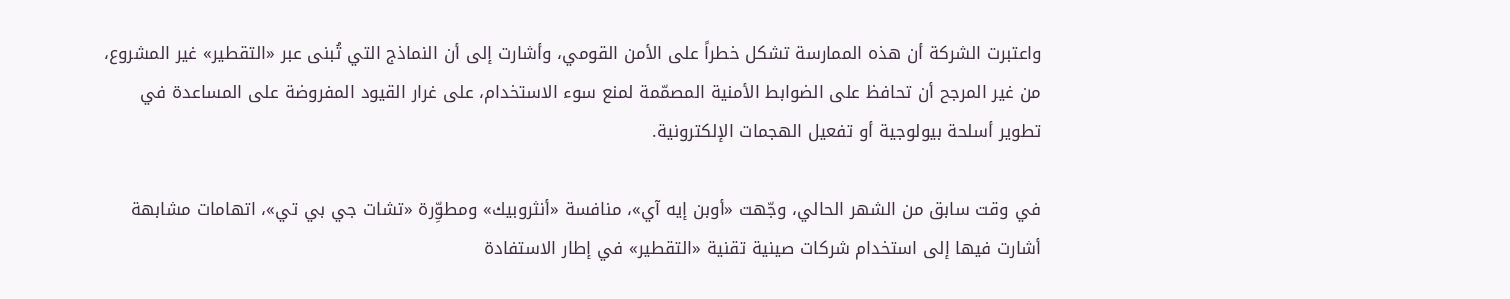واعتبرت الشركة أن هذه الممارسة تشكل خطراً على الأمن القومي، وأشارت إلى أن النماذج التي تُبنى عبر «التقطير» غير المشروع، من غير المرجح أن تحافظ على الضوابط الأمنية المصمّمة لمنع سوء الاستخدام، على غرار القيود المفروضة على المساعدة في تطوير أسلحة بيولوجية أو تفعيل الهجمات الإلكترونية.

في وقت سابق من الشهر الحالي، وجّهت «أوبن إيه آي»، منافسة «أنثروبيك» ومطوِّرة «تشات جي بي تي»، اتهامات مشابهة أشارت فيها إلى استخدام شركات صينية تقنية «التقطير» في إطار الاستفادة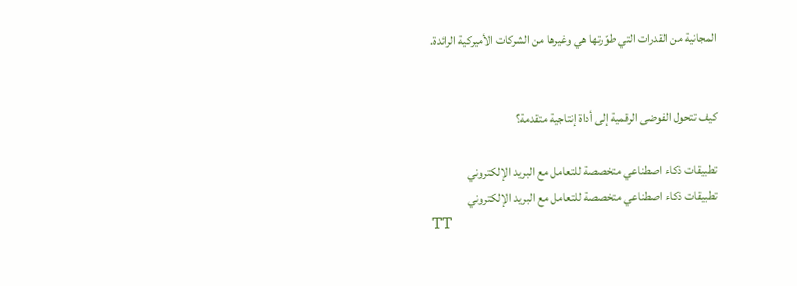المجانية من القدرات التي طوّرتها هي وغيرها من الشركات الأميركية الرائدة.


كيف تتحول الفوضى الرقمية إلى أداة إنتاجية متقدمة؟

تطبيقات ذكاء اصطناعي متخصصة للتعامل مع البريد الإلكتروني
تطبيقات ذكاء اصطناعي متخصصة للتعامل مع البريد الإلكتروني
TT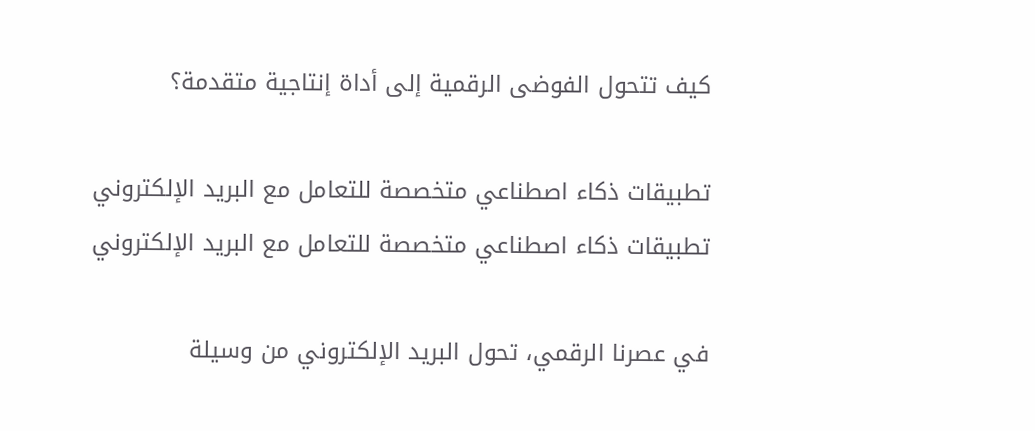كيف تتحول الفوضى الرقمية إلى أداة إنتاجية متقدمة؟

تطبيقات ذكاء اصطناعي متخصصة للتعامل مع البريد الإلكتروني
تطبيقات ذكاء اصطناعي متخصصة للتعامل مع البريد الإلكتروني

في عصرنا الرقمي، تحول البريد الإلكتروني من وسيلة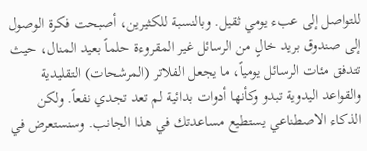للتواصل إلى عبء يومي ثقيل. وبالنسبة للكثيرين، أصبحت فكرة الوصول إلى صندوق بريد خالٍ من الرسائل غير المقروءة حلماً بعيد المنال، حيث تتدفق مئات الرسائل يومياً، ما يجعل الفلاتر (المرشحات) التقليدية والقواعد اليدوية تبدو وكأنها أدوات بدائية لم تعد تجدي نفعاً. ولكن الذكاء الاصطناعي يستطيع مساعدتك في هذا الجانب. وسنستعرض في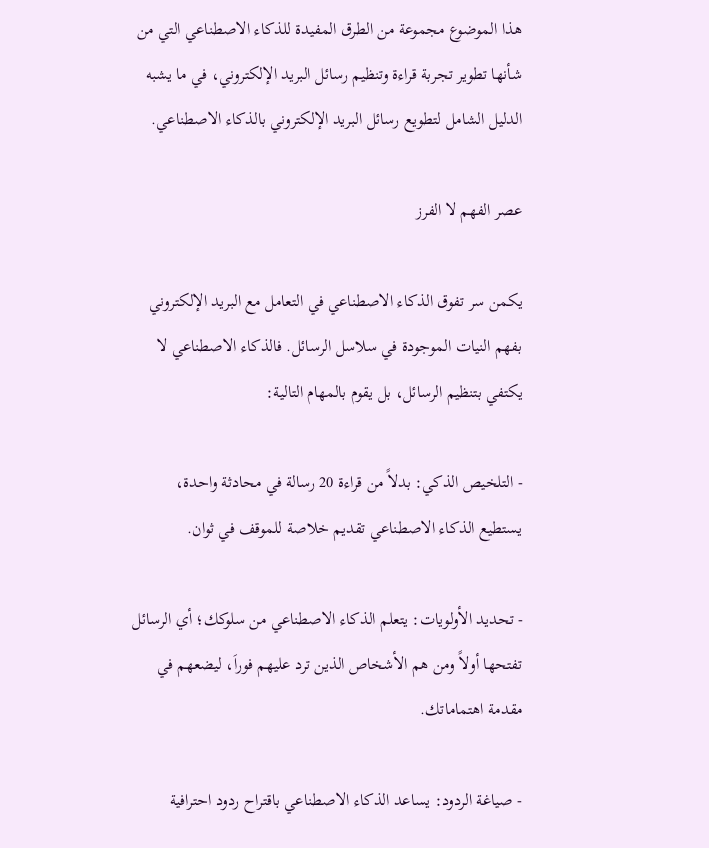هذا الموضوع مجموعة من الطرق المفيدة للذكاء الاصطناعي التي من شأنها تطوير تجربة قراءة وتنظيم رسائل البريد الإلكتروني، في ما يشبه الدليل الشامل لتطويع رسائل البريد الإلكتروني بالذكاء الاصطناعي.

عصر الفهم لا الفرز

يكمن سر تفوق الذكاء الاصطناعي في التعامل مع البريد الإلكتروني بفهم النيات الموجودة في سلاسل الرسائل. فالذكاء الاصطناعي لا يكتفي بتنظيم الرسائل، بل يقوم بالمهام التالية:

- التلخيص الذكي: بدلاً من قراءة 20 رسالة في محادثة واحدة، يستطيع الذكاء الاصطناعي تقديم خلاصة للموقف في ثوان.

- تحديد الأولويات: يتعلم الذكاء الاصطناعي من سلوكك؛ أي الرسائل تفتحها أولاً ومن هم الأشخاص الذين ترد عليهم فوراَ، ليضعهم في مقدمة اهتماماتك.

- صياغة الردود: يساعد الذكاء الاصطناعي باقتراح ردود احترافية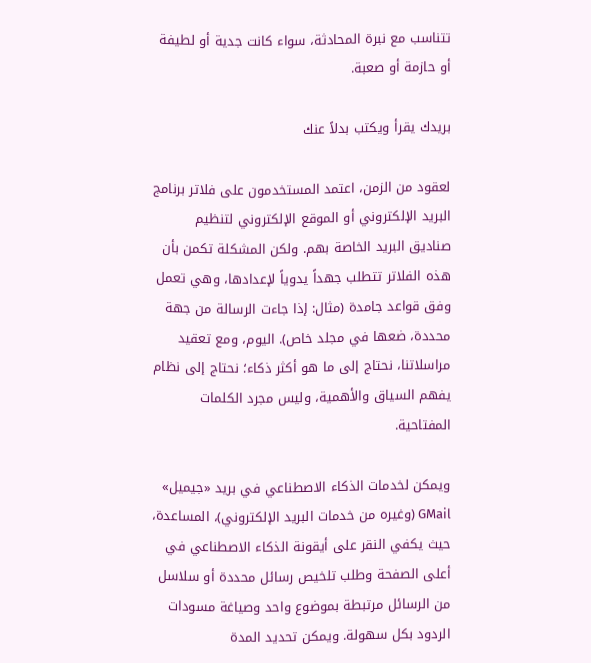تتناسب مع نبرة المحادثة، سواء كانت جدية أو لطيفة أو حازمة أو صعبة.

بريدك يقرأ ويكتب بدلاً عنك

لعقود من الزمن، اعتمد المستخدمون على فلاتر برنامج البريد الإلكتروني أو الموقع الإلكتروني لتنظيم صناديق البريد الخاصة بهم. ولكن المشكلة تكمن بأن هذه الفلاتر تتطلب جهداً يدوياً لإعدادها، وهي تعمل وفق قواعد جامدة (مثال: إذا جاءت الرسالة من جهة محددة، ضعها في مجلد خاص). اليوم، ومع تعقيد مراسلاتنا، نحتاج إلى ما هو أكثر ذكاء؛ نحتاج إلى نظام يفهم السياق والأهمية، وليس مجرد الكلمات المفتاحية.

ويمكن لخدمات الذكاء الاصطناعي في بريد «جيميل» GMail (وغيره من خدمات البريد الإلكتروني)، المساعدة، حيث يكفي النقر على أيقونة الذكاء الاصطناعي في أعلى الصفحة وطلب تلخيص رسائل محددة أو سلاسل من الرسائل مرتبطة بموضوع واحد وصياغة مسودات الردود بكل سهولة. ويمكن تحديد المدة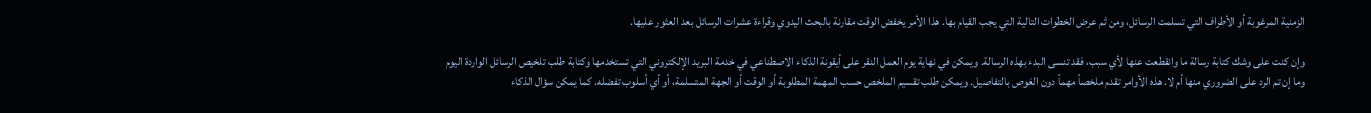الزمنية المرغوبة أو الأطراف التي تسلمت الرسائل، ومن ثم عرض الخطوات التالية التي يجب القيام بها. هذا الأمر يخفض الوقت مقارنة بالبحث اليدوي وقراءة عشرات الرسائل بعد العثور عليها.

وإن كنت على وشك كتابة رسالة ما وانقطعت عنها لأي سبب، فقد تنسى البدء بهذه الرسالة. ويمكن في نهاية يوم العمل النقر على أيقونة الذكاء الاصطناعي في خدمة البريد الإلكتروني التي تستخدمها وكتابة طلب تلخيص الرسائل الواردة اليوم وما إن تم الرد على الضروري منها أم لا. هذه الأوامر تقدم ملخصاً مهماً دون الغوص بالتفاصيل. ويمكن طلب تقسيم الملخص حسب المهمة المطلوبة أو الوقت أو الجهة المتسلمة، أو أي أسلوب تفضله. كما يمكن سؤال الذكاء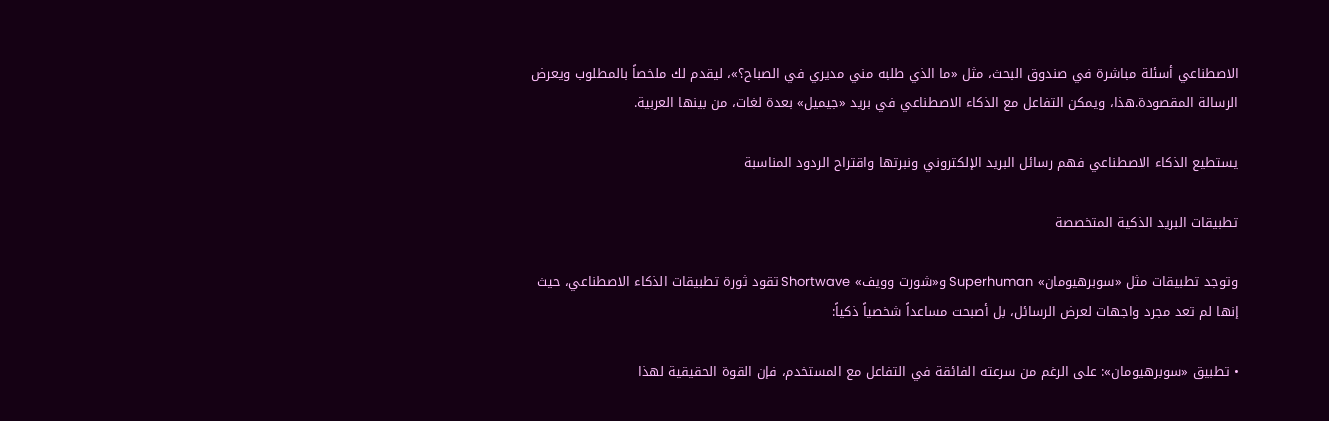الاصطناعي أسئلة مباشرة في صندوق البحث، مثل «ما الذي طلبه مني مديري في الصباح؟»، ليقدم لك ملخصاً بالمطلوب ويعرض الرسالة المقصودة.هذا، ويمكن التفاعل مع الذكاء الاصطناعي في بريد «جيميل» بعدة لغات، من بينها العربية.

يستطيع الذكاء الاصطناعي فهم رسائل البريد الإلكتروني ونبرتها واقتراح الردود المناسبة

تطبيقات البريد الذكية المتخصصة

وتوجد تطبيقات مثل «سوبرهيومان» Superhuman و«شورت وويف» Shortwave تقود ثورة تطبيقات الذكاء الاصطناعي، حيث إنها لم تعد مجرد واجهات لعرض الرسائل، بل أصبحت مساعداً شخصياً ذكياً:

• تطبيق «سوبرهيومان»: على الرغم من سرعته الفائقة في التفاعل مع المستخدم، فإن القوة الحقيقية لهذا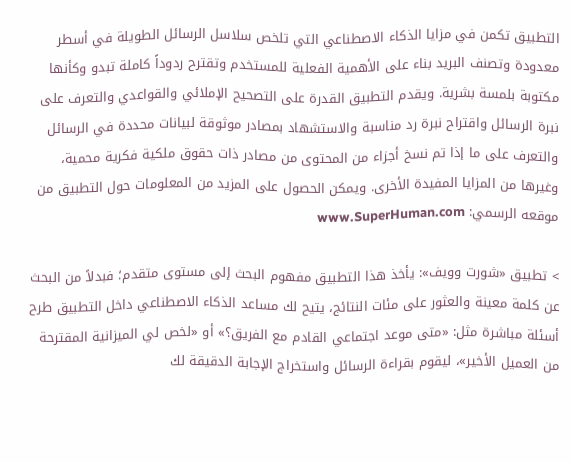التطبيق تكمن في مزايا الذكاء الاصطناعي التي تلخص سلاسل الرسائل الطويلة في أسطر معدودة وتصنف البريد بناء على الأهمية الفعلية للمستخدم وتقترح ردوداً كاملة تبدو وكأنها مكتوبة بلمسة بشرية. ويقدم التطبيق القدرة على التصحيح الإملائي والقواعدي والتعرف على نبرة الرسائل واقتراح نبرة رد مناسبة والاستشهاد بمصادر موثوقة لبيانات محددة في الرسائل والتعرف على ما إذا تم نسخ أجزاء من المحتوى من مصادر ذات حقوق ملكية فكرية محمية، وغيرها من المزايا المفيدة الأخرى. ويمكن الحصول على المزيد من المعلومات حول التطبيق من موقعه الرسمي: www.SuperHuman.com

> تطبيق «شورت وويف»: يأخذ هذا التطبيق مفهوم البحث إلى مستوى متقدم؛ فبدلاً من البحث عن كلمة معينة والعثور على مئات النتائج، يتيح لك مساعد الذكاء الاصطناعي داخل التطبيق طرح أسئلة مباشرة مثل: «متى موعد اجتماعي القادم مع الفريق؟» أو «لخص لي الميزانية المقترحة من العميل الأخير»، ليقوم بقراءة الرسائل واستخراج الإجابة الدقيقة لك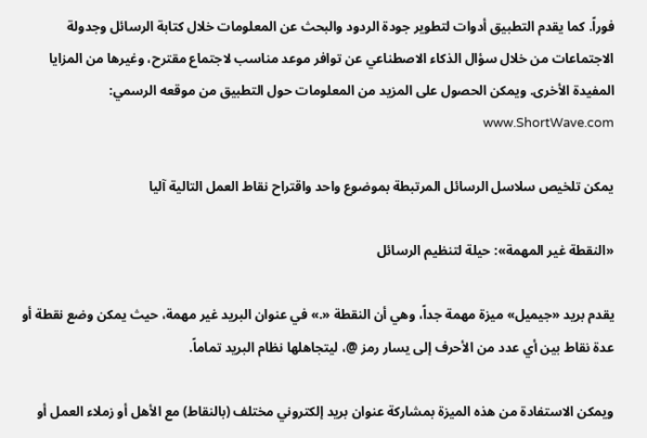فوراً. كما يقدم التطبيق أدوات لتطوير جودة الردود والبحث عن المعلومات خلال كتابة الرسائل وجدولة الاجتماعات من خلال سؤال الذكاء الاصطناعي عن توافر موعد مناسب لاجتماع مقترح، وغيرها من المزايا المفيدة الأخرى. ويمكن الحصول على المزيد من المعلومات حول التطبيق من موقعه الرسمي: www.ShortWave.com

يمكن تلخيص سلاسل الرسائل المرتبطة بموضوع واحد واقتراح نقاط العمل التالية آليا

«النقطة غير المهمة»: حيلة لتنظيم الرسائل

يقدم بريد «جيميل» ميزة مهمة جداً، وهي أن النقطة «.» في عنوان البريد غير مهمة، حيث يمكن وضع نقطة أو عدة نقاط بين أي عدد من الأحرف إلى يسار رمز @، ليتجاهلها نظام البريد تماماً.

ويمكن الاستفادة من هذه الميزة بمشاركة عنوان بريد إلكتروني مختلف (بالنقاط) مع الأهل أو زملاء العمل أو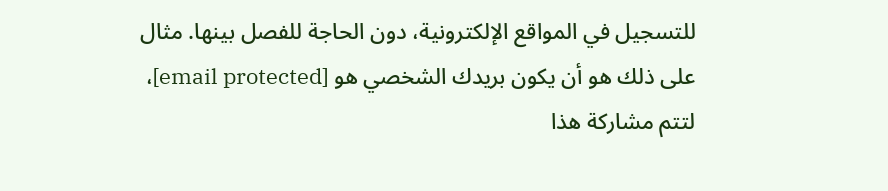للتسجيل في المواقع الإلكترونية، دون الحاجة للفصل بينها. مثال على ذلك هو أن يكون بريدك الشخصي هو [email protected]، لتتم مشاركة هذا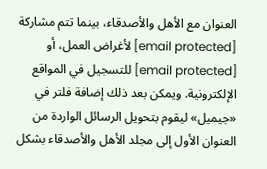العنوان مع الأهل والأصدقاء، بينما تتم مشاركة [email protected] لأغراض العمل، أو [email protected] للتسجيل في المواقع الإلكترونية. ويمكن بعد ذلك إضافة فلتر في «جيميل» ليقوم بتحويل الرسائل الواردة من العنوان الأول إلى مجلد الأهل والأصدقاء بشكل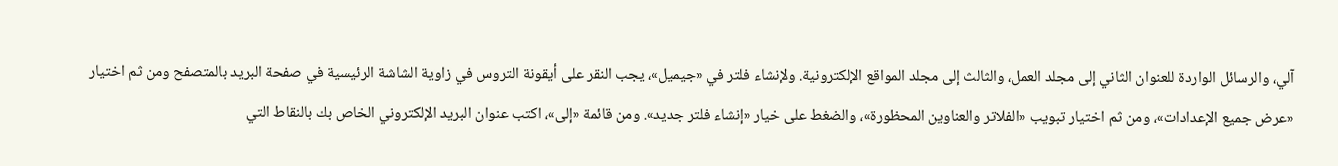آلي، والرسائل الواردة للعنوان الثاني إلى مجلد العمل، والثالث إلى مجلد المواقع الإلكترونية. ولإنشاء فلتر في «جيميل»، يجب النقر على أيقونة التروس في زاوية الشاشة الرئيسية في صفحة البريد بالمتصفح ومن ثم اختيار «عرض جميع الإعدادات»، ومن ثم اختيار تبويب «الفلاتر والعناوين المحظورة»، والضغط على خيار «إنشاء فلتر جديد». ومن قائمة «إلى»، اكتب عنوان البريد الإلكتروني الخاص بك بالنقاط التي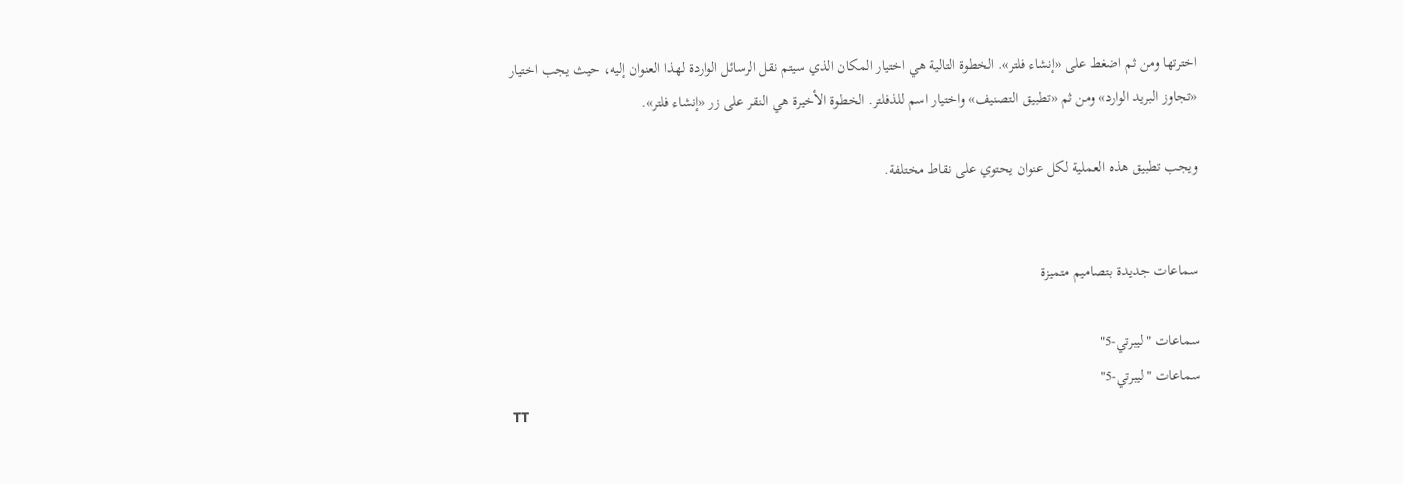اخترتها ومن ثم اضغط على «إنشاء فلتر». الخطوة التالية هي اختيار المكان الذي سيتم نقل الرسائل الواردة لهذا العنوان إليه، حيث يجب اختيار «تجاوز البريد الوارد» ومن ثم «تطبيق التصنيف» واختيار اسم للذفلتر. الخطوة الأخيرة هي النقر على زر «إنشاء فلتر».

ويجب تطبيق هذه العملية لكل عنوان يحتوي على نقاط مختلفة.


سماعات جديدة بتصاميم متميزة

سماعات "ليبرتي-5"
سماعات "ليبرتي-5"
TT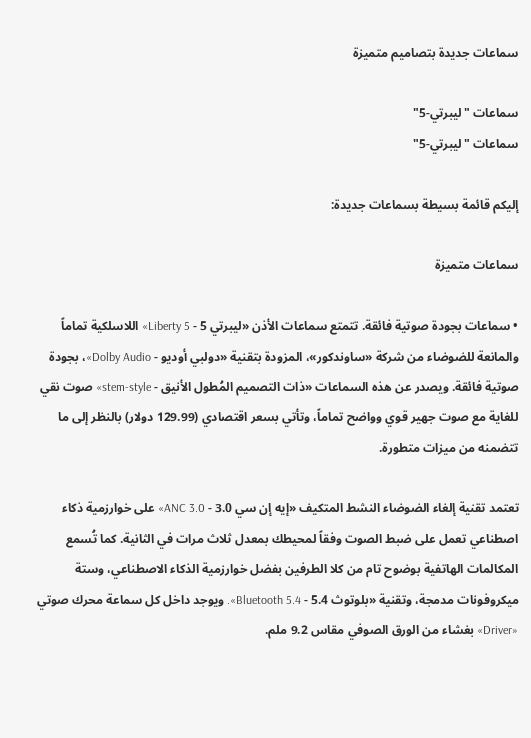سماعات جديدة بتصاميم متميزة

سماعات "ليبرتي-5"
سماعات "ليبرتي-5"

إليكم قائمة بسيطة بسماعات جديدة:

سماعات متميزة

• سماعات بجودة صوتية فائقة. تتمتع سماعات الأذن «ليبرتي 5 - Liberty 5» اللاسلكية تماماً والمانعة للضوضاء من شركة «ساوندكور»، المزودة بتقنية «دولبي أوديو - Dolby Audio»، بجودة صوتية فائقة. ويصدر عن هذه السماعات «ذات التصميم المُطول الأنيق - stem-style» صوت نقي للغاية مع صوت جهير قوي وواضح تماماً، وتأتي بسعر اقتصادي (129.99 دولار) بالنظر إلى ما تتضمنه من ميزات متطورة.

تعتمد تقنية إلغاء الضوضاء النشط المتكيف «إيه إن سي 3.0 - ANC 3.0» على خوارزمية ذكاء اصطناعي تعمل على ضبط الصوت وفقاً لمحيطك بمعدل ثلاث مرات في الثانية. كما تُسمع المكالمات الهاتفية بوضوح تام من كلا الطرفين بفضل خوارزمية الذكاء الاصطناعي، وستة ميكروفونات مدمجة، وتقنية «بلوتوث 5.4 - Bluetooth 5.4». ويوجد داخل كل سماعة محرك صوتي «Driver» بغشاء من الورق الصوفي مقاس 9.2 ملم.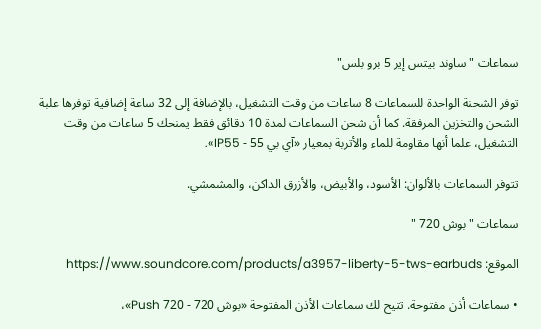سماعات "ساوند بيتس إير 5 برو بلس"

توفر الشحنة الواحدة للسماعات 8 ساعات من وقت التشغيل، بالإضافة إلى 32 ساعة إضافية توفرها علبة الشحن والتخزين المرفقة. كما أن شحن السماعات لمدة 10 دقائق فقط يمنحك 5 ساعات من وقت التشغيل، علما أنها مقاومة للماء والأتربة بمعيار «آي بي 55 - IP55».

تتوفر السماعات بالألوان: الأسود، والأبيض، والأزرق الداكن، والمشمشي.

سماعات "بوش 720 "

الموقع: https://www.soundcore.com/products/a3957-liberty-5-tws-earbuds

• سماعات أذن مفتوحة. تتيح لك سماعات الأذن المفتوحة «بوش 720 - Push 720»،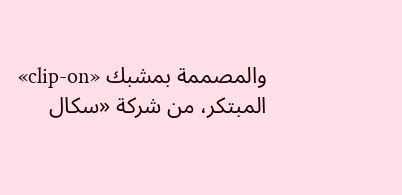والمصممة بمشبك «clip-on» المبتكر، من شركة «سكال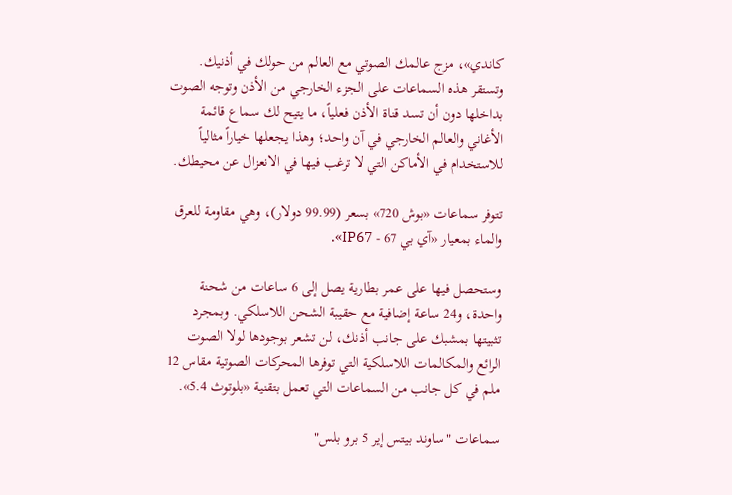كاندي»، مزج عالمك الصوتي مع العالم من حولك في أذنيك. وتستقر هذه السماعات على الجزء الخارجي من الأذن وتوجه الصوت بداخلها دون أن تسد قناة الأذن فعلياً، ما يتيح لك سماع قائمة الأغاني والعالم الخارجي في آن واحد؛ وهذا يجعلها خياراً مثالياً للاستخدام في الأماكن التي لا ترغب فيها في الانعزال عن محيطك.

تتوفر سماعات «بوش 720» بسعر (99.99 دولار)، وهي مقاومة للعرق والماء بمعيار «آي بي 67 - IP67».

وستحصل فيها على عمر بطارية يصل إلى 6 ساعات من شحنة واحدة، و24 ساعة إضافية مع حقيبة الشحن اللاسلكي. وبمجرد تثبيتها بمشبك على جانب أذنك، لن تشعر بوجودها لولا الصوت الرائع والمكالمات اللاسلكية التي توفرها المحركات الصوتية مقاس 12 ملم في كل جانب من السماعات التي تعمل بتقنية «بلوتوث 5.4».

سماعات "ساوند بيتس إير 5 برو بلس"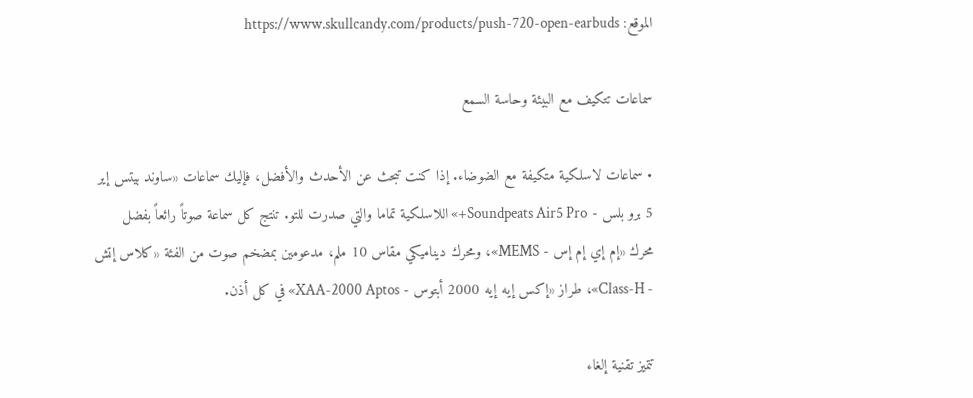الموقع: https://www.skullcandy.com/products/push-720-open-earbuds

سماعات تتكيف مع البيئة وحاسة السمع

• سماعات لاسلكية متكيفة مع الضوضاء. إذا كنت تبحث عن الأحدث والأفضل، فإليك سماعات «ساوند بيتس إير 5 برو بلس - Soundpeats Air5 Pro+» اللاسلكية تماما والتي صدرت للتو. تنتج كل سماعة صوتاً رائعاً بفضل محرك «إم إي إم إس - MEMS»، ومحرك ديناميكي مقاس 10 ملم، مدعومين بمضخم صوت من الفئة «كلاس إتش - Class-H»، طراز «إكس إيه إيه 2000 أبتوس - XAA-2000 Aptos» في كل أذن.

تتميز تقنية إلغاء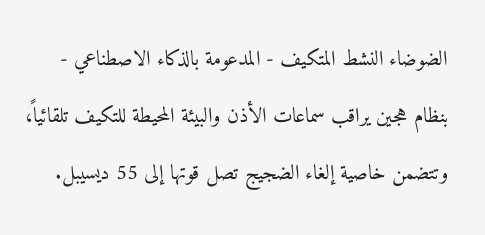الضوضاء النشط المتكيف - المدعومة بالذكاء الاصطناعي - بنظام هجين يراقب سماعات الأذن والبيئة المحيطة للتكيف تلقائياً، وتتضمن خاصية إلغاء الضجيج تصل قوتها إلى 55 ديسيبل.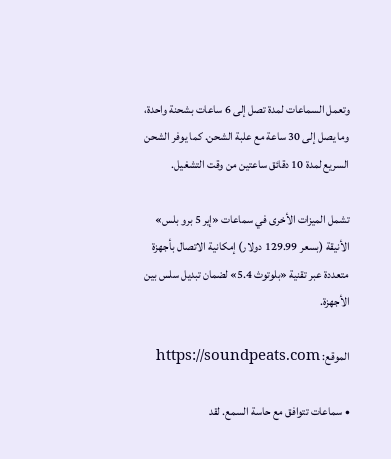وتعمل السماعات لمدة تصل إلى 6 ساعات بشحنة واحدة، وما يصل إلى 30 ساعة مع علبة الشحن. كما يوفر الشحن السريع لمدة 10 دقائق ساعتين من وقت التشغيل.

تشمل الميزات الأخرى في سماعات «إير 5 برو بلس» الأنيقة (بسعر 129.99 دولار) إمكانية الاتصال بأجهزة متعددة عبر تقنية «بلوتوث 5.4» لضمان تبديل سلس بين الأجهزة.

الموقع: https://soundpeats.com

• سماعات تتوافق مع حاسة السمع. لقد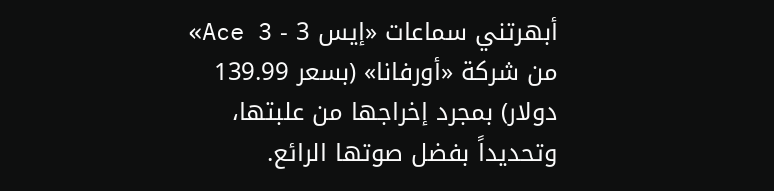أبهرتني سماعات «إيس 3 - Ace 3» من شركة «أورفانا» (بسعر 139.99 دولار) بمجرد إخراجها من علبتها، وتحديداً بفضل صوتها الرائع.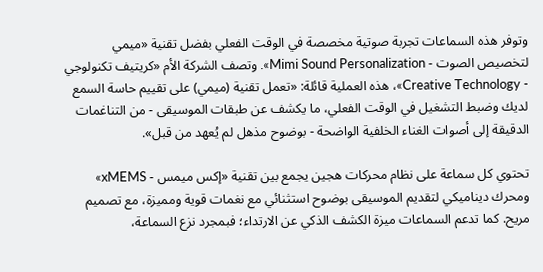وتوفر هذه السماعات تجربة صوتية مخصصة في الوقت الفعلي بفضل تقنية «ميمي لتخصيص الصوت - Mimi Sound Personalization». وتصف الشركة الأم «كريتيف تكنولوجي - Creative Technology»، هذه العملية قائلة: «تعمل تقنية (ميمي) على تقييم حاسة السمع لديك وضبط التشغيل في الوقت الفعلي، ما يكشف عن طبقات الموسيقى - من التناغمات الدقيقة إلى أصوات الغناء الخلفية الواضحة - بوضوح مذهل لم يُعهد من قبل».

تحتوي كل سماعة على نظام محركات هجين يجمع بين تقنية «إكس ميمس - xMEMS» ومحرك ديناميكي لتقديم الموسيقى بوضوح استثنائي مع نغمات قوية ومميزة، مع تصميم مريح. كما تدعم السماعات ميزة الكشف الذكي عن الارتداء؛ فبمجرد نزع السماعة،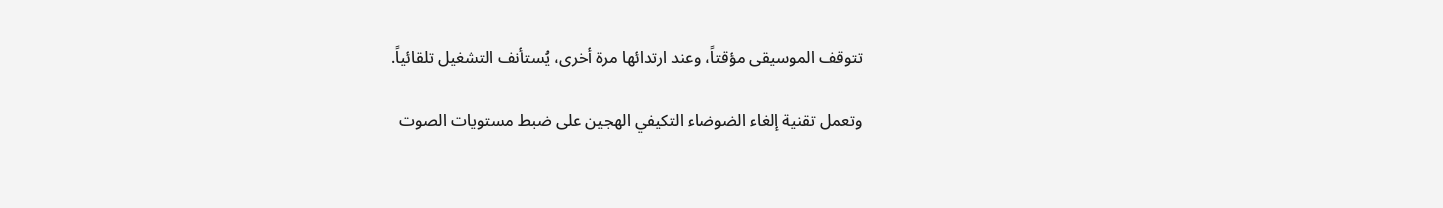تتوقف الموسيقى مؤقتاً، وعند ارتدائها مرة أخرى، يُستأنف التشغيل تلقائياً.

وتعمل تقنية إلغاء الضوضاء التكيفي الهجين على ضبط مستويات الصوت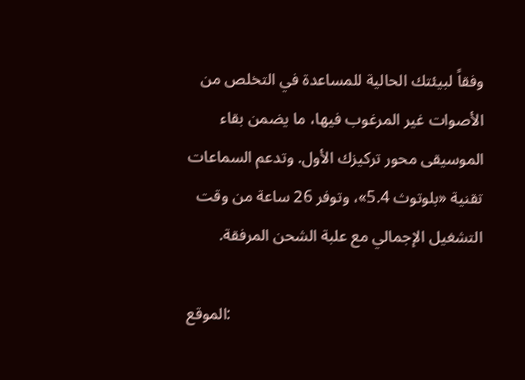وفقاً لبيئتك الحالية للمساعدة في التخلص من الأصوات غير المرغوب فيها، ما يضمن بقاء الموسيقى محور تركيزك الأول. وتدعم السماعات تقنية «بلوتوث 5.4»، وتوفر 26 ساعة من وقت التشغيل الإجمالي مع علبة الشحن المرفقة.

الموقع: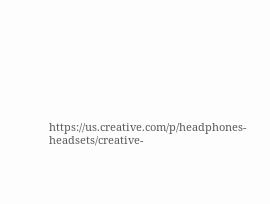https://us.creative.com/p/headphones-headsets/creative-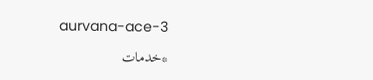aurvana-ace-3

*خدمات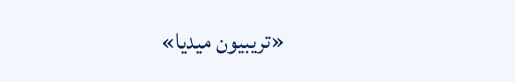«تريبيون ميديا»